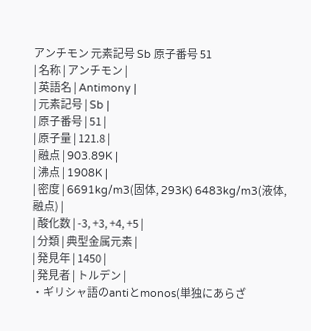アンチモン 元素記号 Sb 原子番号 51
| 名称 | アンチモン |
| 英語名 | Antimony |
| 元素記号 | Sb |
| 原子番号 | 51 |
| 原子量 | 121.8 |
| 融点 | 903.89K |
| 沸点 | 1908K |
| 密度 | 6691kg/m3(固体, 293K) 6483kg/m3(液体, 融点) |
| 酸化数 | -3, +3, +4, +5 |
| 分類 | 典型金属元素 |
| 発見年 | 1450 |
| 発見者 | トルデン |
・ギリシャ語のantiとmonos(単独にあらざ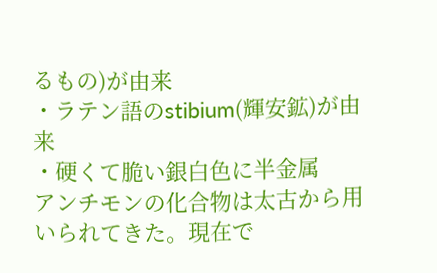るもの)が由来
・ラテン語のstibium(輝安鉱)が由来
・硬くて脆い銀白色に半金属
アンチモンの化合物は太古から用いられてきた。現在で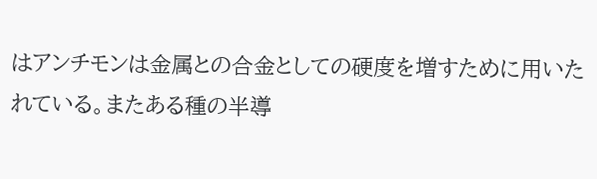はアンチモンは金属との合金としての硬度を増すために用いたれている。またある種の半導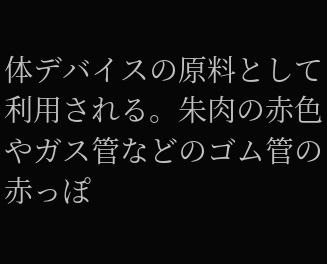体デバイスの原料として利用される。朱肉の赤色やガス管などのゴム管の赤っぽ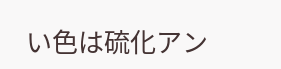い色は硫化アン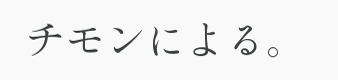チモンによる。